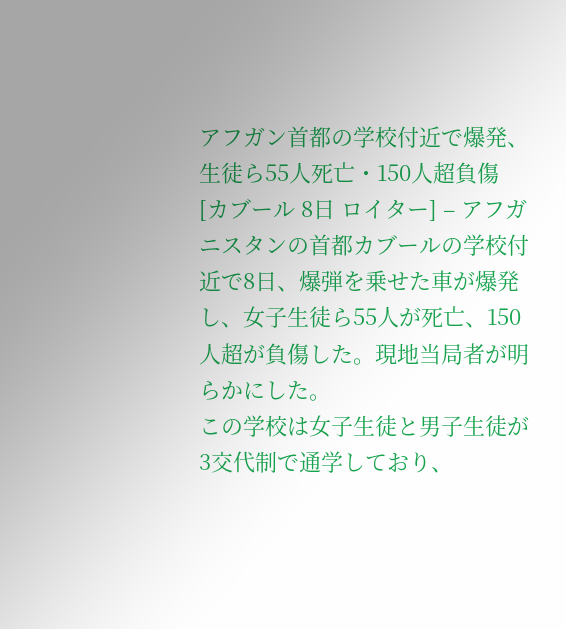アフガン首都の学校付近で爆発、生徒ら55人死亡・150人超負傷
[カブール 8日 ロイター] – アフガニスタンの首都カブールの学校付近で8日、爆弾を乗せた車が爆発し、女子生徒ら55人が死亡、150人超が負傷した。現地当局者が明らかにした。
この学校は女子生徒と男子生徒が3交代制で通学しており、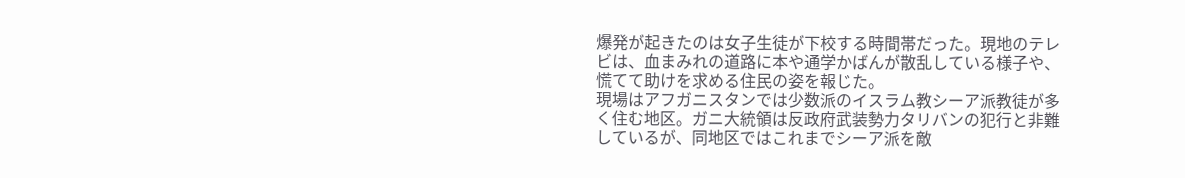爆発が起きたのは女子生徒が下校する時間帯だった。現地のテレビは、血まみれの道路に本や通学かばんが散乱している様子や、慌てて助けを求める住民の姿を報じた。
現場はアフガニスタンでは少数派のイスラム教シーア派教徒が多く住む地区。ガニ大統領は反政府武装勢力タリバンの犯行と非難しているが、同地区ではこれまでシーア派を敵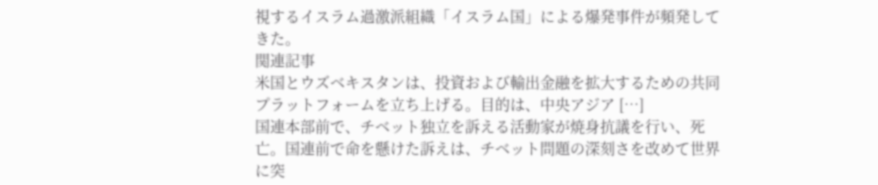視するイスラム過激派組織「イスラム国」による爆発事件が頻発してきた。
関連記事
米国とウズベキスタンは、投資および輸出金融を拡大するための共同プラットフォームを立ち上げる。目的は、中央アジア […]
国連本部前で、チベット独立を訴える活動家が焼身抗議を行い、死亡。国連前で命を懸けた訴えは、チベット問題の深刻さを改めて世界に突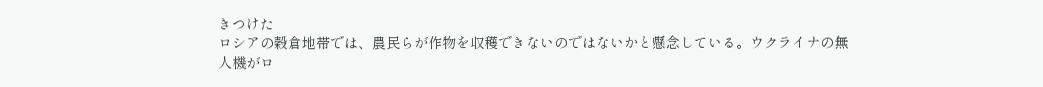きつけた
ロシアの穀倉地帯では、農民らが作物を収穫できないのではないかと懸念している。ウクライナの無人機がロ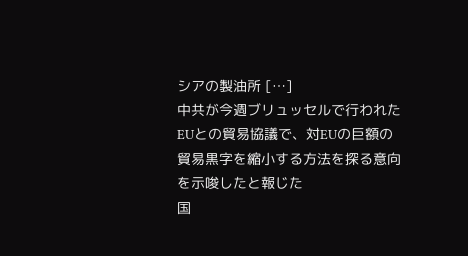シアの製油所 […]
中共が今週ブリュッセルで行われたEUとの貿易協議で、対EUの巨額の貿易黒字を縮小する方法を探る意向を示唆したと報じた
国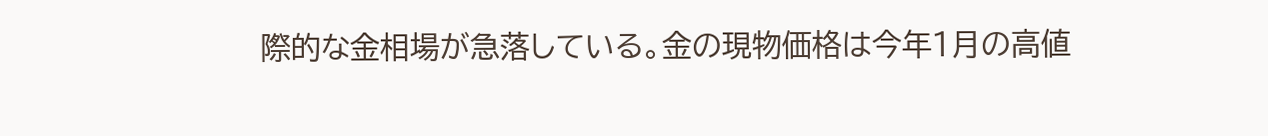際的な金相場が急落している。金の現物価格は今年1月の高値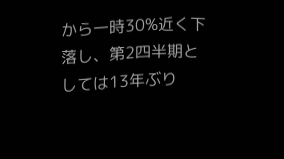から一時30%近く下落し、第2四半期としては13年ぶり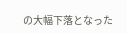の大幅下落となった